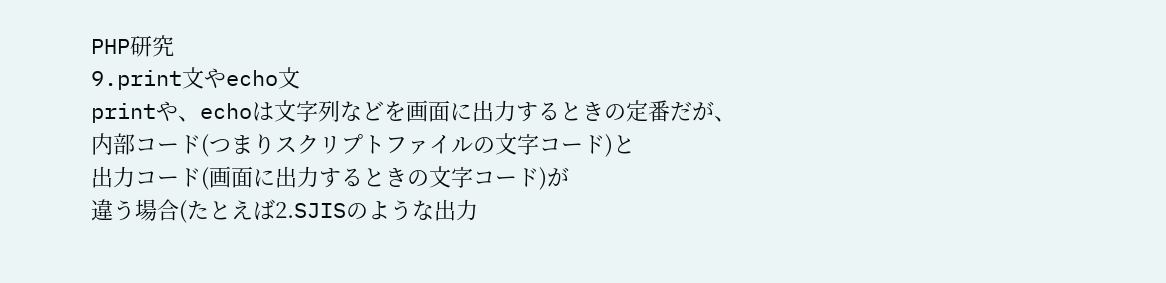PHP研究
9.print文やecho文
printや、echoは文字列などを画面に出力するときの定番だが、
内部コード(つまりスクリプトファイルの文字コード)と
出力コード(画面に出力するときの文字コード)が
違う場合(たとえば2.SJISのような出力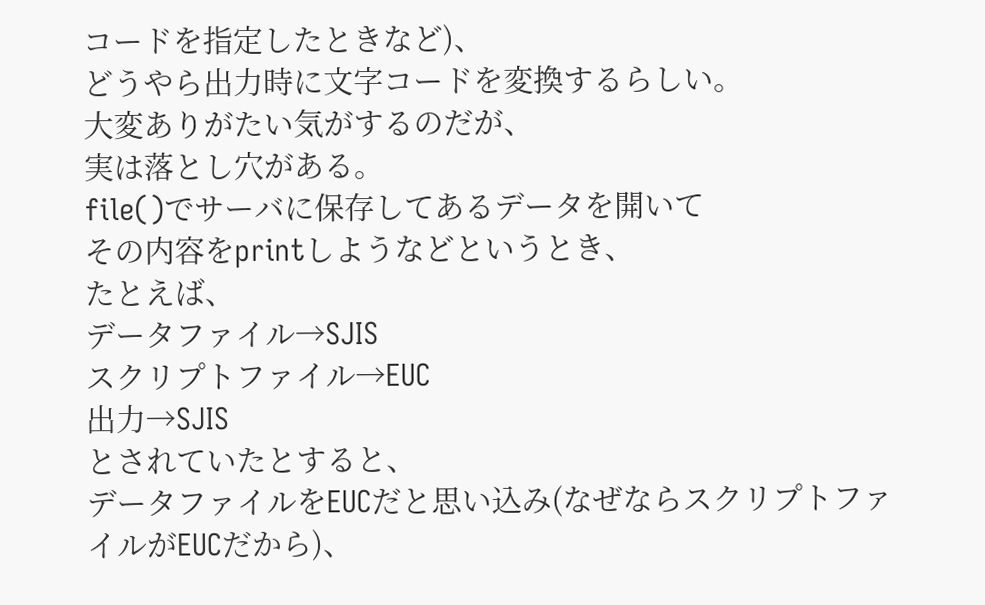コードを指定したときなど)、
どうやら出力時に文字コードを変換するらしい。
大変ありがたい気がするのだが、
実は落とし穴がある。
file()でサーバに保存してあるデータを開いて
その内容をprintしようなどというとき、
たとえば、
データファイル→SJIS
スクリプトファイル→EUC
出力→SJIS
とされていたとすると、
データファイルをEUCだと思い込み(なぜならスクリプトファイルがEUCだから)、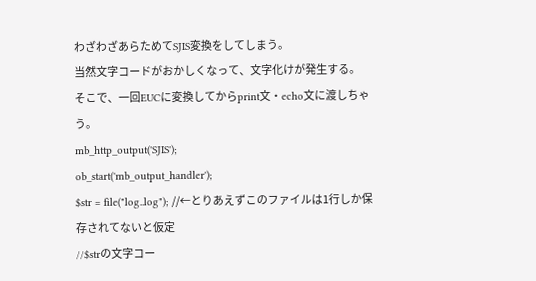わざわざあらためてSJIS変換をしてしまう。
当然文字コードがおかしくなって、文字化けが発生する。
そこで、一回EUCに変換してからprint文・echo文に渡しちゃう。
mb_http_output('SJIS');
ob_start('mb_output_handler');
$str = file("log..log"); //←とりあえずこのファイルは1行しか保存されてないと仮定
//$strの文字コー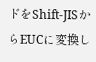ドをShift-JISからEUCに変換し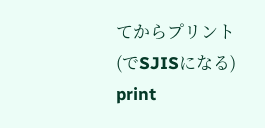てからプリント(でSJISになる)
print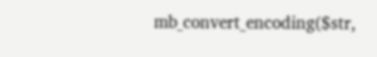mb_convert_encoding($str,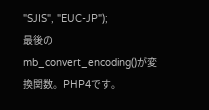"SJIS", "EUC-JP");
最後のmb_convert_encoding()が変換関数。PHP4です。